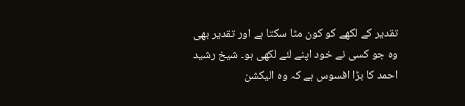تقدیر کے لکھے کو کون مٹا سکتا ہے اور تقدیر بھی وہ جو کسی نے خود اپنے لئے لکھی ہو۔ شیخ رشید احمد کا بڑا افسوس ہے کہ وہ الیکشن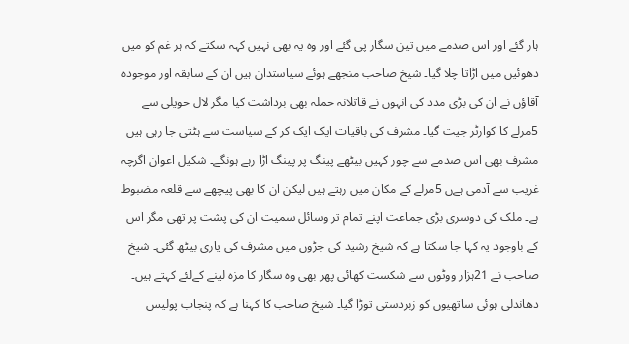ہار گئے اور اس صدمے میں تین سگار پی گئے اور وہ یہ بھی نہیں کہہ سکتے کہ ہر غم کو میں دھوئیں میں اڑاتا چلا گیا۔ شیخ صاحب منجھے ہوئے سیاستدان ہیں ان کے سابقہ اور موجودہ آقاؤں نے ان کی بڑی مدد کی انہوں نے قاتلانہ حملہ بھی برداشت کیا مگر لال حویلی سے 5مرلے کا کوارٹر جیت گیا۔ مشرف کی باقیات ایک ایک کر کے سیاست سے ہٹتی جا رہی ہیں مشرف بھی اس صدمے سے چور کہیں بیٹھے پینگ پر پینگ اڑا رہے ہونگے۔ شکیل اعوان اگرچہ غریب سے آدمی ہےں 5مرلے کے مکان میں رہتے ہیں لیکن ان کا بھی پیچھے سے قلعہ مضبوط ہے۔ ملک کی دوسری بڑی جماعت اپنے تمام تر وسائل سمیت ان کی پشت پر تھی مگر اس کے باوجود یہ کہا جا سکتا ہے کہ شیخ رشید کی جڑوں میں مشرف کی یاری بیٹھ گئی۔ شیخ صاحب نے 21ہزار ووٹوں سے شکست کھائی پھر بھی وہ سگار کا مزہ لینے کےلئے کہتے ہیں۔ دھاندلی ہوئی ساتھیوں کو زبردستی توڑا گیا۔ شیخ صاحب کا کہنا ہے کہ پنجاب پولیس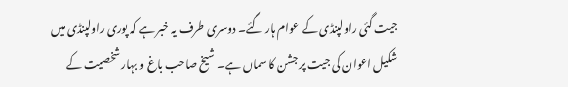جیت گئی راولپنڈی کے عوام ہار گئے۔ دوسری طرف یہ خبر ہے کہ پوری راولپنڈی میں شکیل اعوان کی جیت پر جشن کا سماں ہے۔ شیخ صاحب باغ و بہار شخصیت کے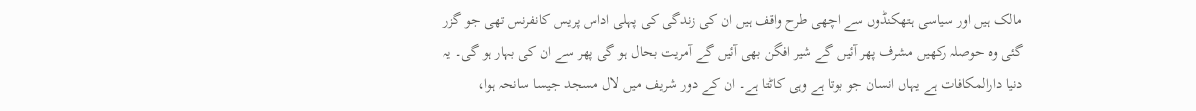مالک ہیں اور سیاسی ہتھکنڈوں سے اچھی طرح واقف ہیں ان کی زندگی کی پہلی اداس پریس کانفرنس تھی جو گزر گئی وہ حوصلہ رکھیں مشرف پھر آئیں گے شیر افگن بھی آئیں گے آمریت بحال ہو گی پھر سے ان کی بہار ہو گی۔ یہ دنیا دارالمکافات ہے یہاں انسان جو بوتا ہے وہی کاٹتا ہے۔ ان کے دور شریف میں لال مسجد جیسا سانحہ ہوا،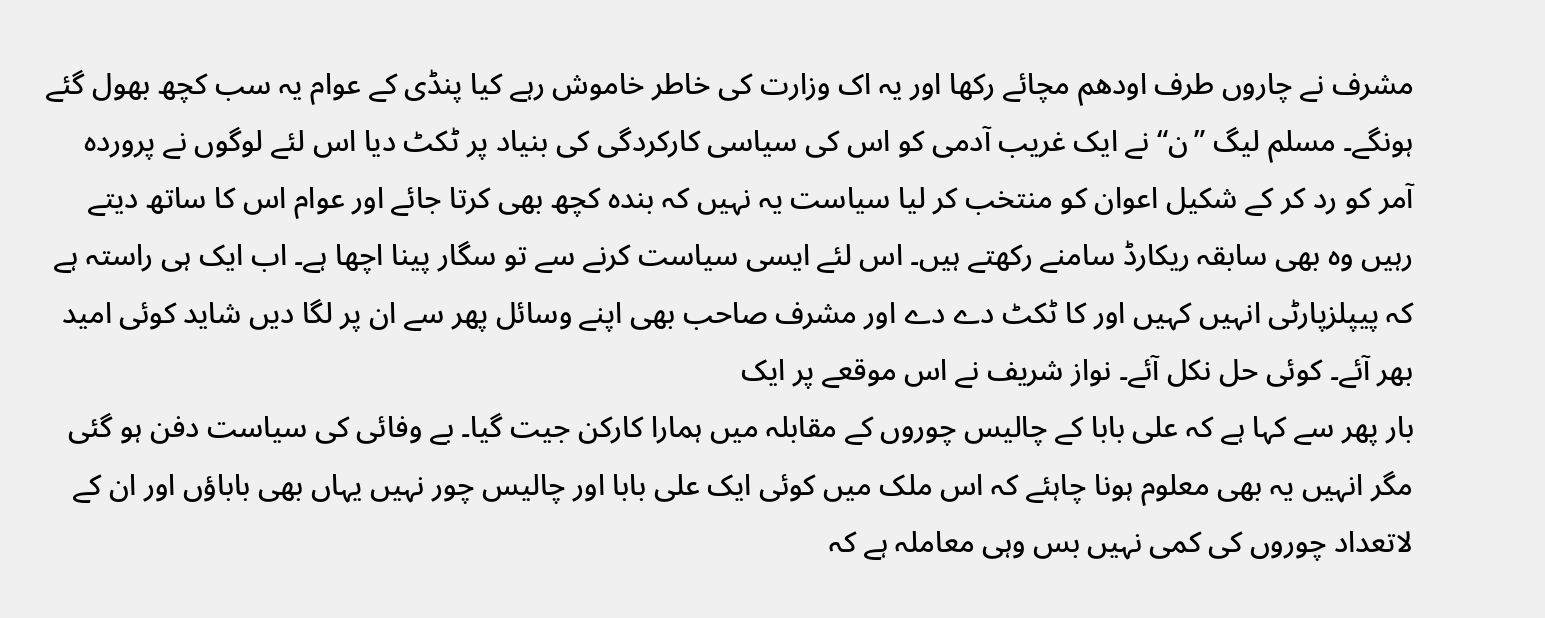مشرف نے چاروں طرف اودھم مچائے رکھا اور یہ اک وزارت کی خاطر خاموش رہے کیا پنڈی کے عوام یہ سب کچھ بھول گئے ہونگے۔ مسلم لیگ ”ن“ نے ایک غریب آدمی کو اس کی سیاسی کارکردگی کی بنیاد پر ٹکٹ دیا اس لئے لوگوں نے پروردہ آمر کو رد کر کے شکیل اعوان کو منتخب کر لیا سیاست یہ نہیں کہ بندہ کچھ بھی کرتا جائے اور عوام اس کا ساتھ دیتے رہیں وہ بھی سابقہ ریکارڈ سامنے رکھتے ہیں۔ اس لئے ایسی سیاست کرنے سے تو سگار پینا اچھا ہے۔ اب ایک ہی راستہ ہے کہ پیپلزپارٹی انہیں کہیں اور کا ٹکٹ دے دے اور مشرف صاحب بھی اپنے وسائل پھر سے ان پر لگا دیں شاید کوئی امید بھر آئے۔ کوئی حل نکل آئے۔ نواز شریف نے اس موقعے پر ایک
بار پھر سے کہا ہے کہ علی بابا کے چالیس چوروں کے مقابلہ میں ہمارا کارکن جیت گیا۔ بے وفائی کی سیاست دفن ہو گئی مگر انہیں یہ بھی معلوم ہونا چاہئے کہ اس ملک میں کوئی ایک علی بابا اور چالیس چور نہیں یہاں بھی باباؤں اور ان کے لاتعداد چوروں کی کمی نہیں بس وہی معاملہ ہے کہ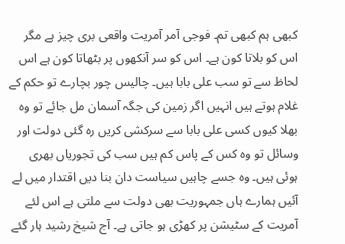کبھی ہم کبھی تم۔ فوجی آمر آمریت واقعی بری چیز ہے مگر اس کو بلاتا کون ہے۔ اس کو سر آنکھوں پر بٹھاتا کون ہے اس لحاظ سے تو سب علی بابا ہیں۔ چالیس چور بچارے تو حکم کے غلام ہوتے ہیں انہیں اگر زمین کی جگہ آسمان مل جائے تو وہ بھلا کیوں کسی علی بابا سے سرکشی کریں رہ گئی دولت اور وسائل تو وہ کس کے پاس کم ہیں سب کی تجوریاں بھری ہوئی ہیں۔ وہ جسے چاہیں سیاست دان بنا دیں اقتدار میں لے آئیں ہمارے ہاں جمہوریت بھی دولت سے ملتی ہے اس لئے آمریت کے سٹیشن پر کھڑی ہو جاتی ہے۔ آج شیخ رشید ہار گئے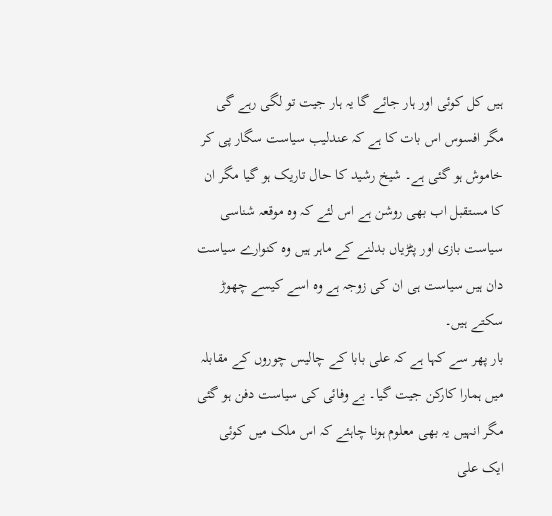ہیں کل کوئی اور ہار جائے گا یہ ہار جیت تو لگی رہے گی مگر افسوس اس بات کا ہے کہ عندلیب سیاست سگار پی کر خاموش ہو گئی ہے۔ شیخ رشید کا حال تاریک ہو گیا مگر ان کا مستقبل اب بھی روشن ہے اس لئے کہ وہ موقعہ شناسی سیاست بازی اور پٹڑیاں بدلنے کے ماہر ہیں وہ کنوارے سیاست دان ہیں سیاست ہی ان کی زوجہ ہے وہ اسے کیسے چھوڑ سکتے ہیں۔
بار پھر سے کہا ہے کہ علی بابا کے چالیس چوروں کے مقابلہ میں ہمارا کارکن جیت گیا۔ بے وفائی کی سیاست دفن ہو گئی مگر انہیں یہ بھی معلوم ہونا چاہئے کہ اس ملک میں کوئی ایک علی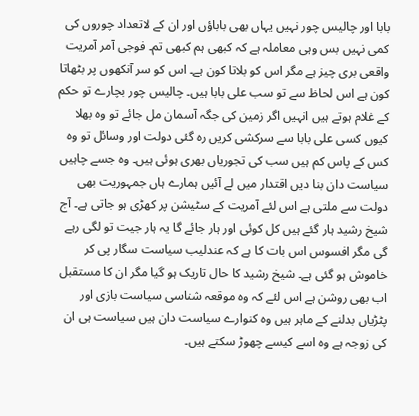بابا اور چالیس چور نہیں یہاں بھی باباؤں اور ان کے لاتعداد چوروں کی کمی نہیں بس وہی معاملہ ہے کہ کبھی ہم کبھی تم۔ فوجی آمر آمریت واقعی بری چیز ہے مگر اس کو بلاتا کون ہے۔ اس کو سر آنکھوں پر بٹھاتا کون ہے اس لحاظ سے تو سب علی بابا ہیں۔ چالیس چور بچارے تو حکم کے غلام ہوتے ہیں انہیں اگر زمین کی جگہ آسمان مل جائے تو وہ بھلا کیوں کسی علی بابا سے سرکشی کریں رہ گئی دولت اور وسائل تو وہ کس کے پاس کم ہیں سب کی تجوریاں بھری ہوئی ہیں۔ وہ جسے چاہیں سیاست دان بنا دیں اقتدار میں لے آئیں ہمارے ہاں جمہوریت بھی دولت سے ملتی ہے اس لئے آمریت کے سٹیشن پر کھڑی ہو جاتی ہے۔ آج شیخ رشید ہار گئے ہیں کل کوئی اور ہار جائے گا یہ ہار جیت تو لگی رہے گی مگر افسوس اس بات کا ہے کہ عندلیب سیاست سگار پی کر خاموش ہو گئی ہے۔ شیخ رشید کا حال تاریک ہو گیا مگر ان کا مستقبل اب بھی روشن ہے اس لئے کہ وہ موقعہ شناسی سیاست بازی اور پٹڑیاں بدلنے کے ماہر ہیں وہ کنوارے سیاست دان ہیں سیاست ہی ان کی زوجہ ہے وہ اسے کیسے چھوڑ سکتے ہیں۔